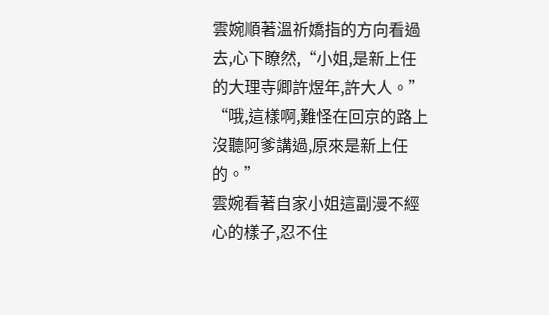雲婉順著溫祈嬌指的方向看過去,心下瞭然,“小姐,是新上任的大理寺卿許煜年,許大人。”
“哦,這樣啊,難怪在回京的路上沒聽阿爹講過,原來是新上任的。”
雲婉看著自家小姐這副漫不經心的樣子,忍不住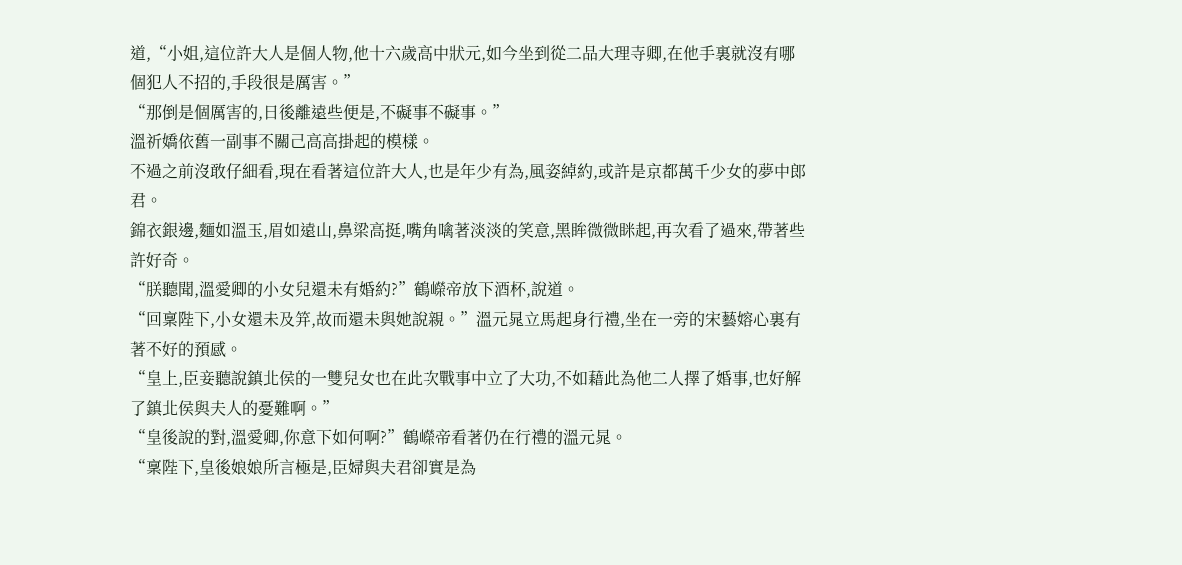道,“小姐,這位許大人是個人物,他十六歲高中狀元,如今坐到從二品大理寺卿,在他手裏就沒有哪個犯人不招的,手段很是厲害。”
“那倒是個厲害的,日後離遠些便是,不礙事不礙事。”
溫祈嬌依舊一副事不關己高高掛起的模樣。
不過之前沒敢仔細看,現在看著這位許大人,也是年少有為,風姿綽約,或許是京都萬千少女的夢中郎君。
錦衣銀邊,麵如溫玉,眉如遠山,鼻梁高挺,嘴角噙著淡淡的笑意,黑眸微微眯起,再次看了過來,帶著些許好奇。
“朕聽聞,溫愛卿的小女兒還未有婚約?”鶴嶸帝放下酒杯,說道。
“回稟陛下,小女還未及笄,故而還未與她說親。”溫元晁立馬起身行禮,坐在一旁的宋藝嫆心裏有著不好的預感。
“皇上,臣妾聽說鎮北侯的一雙兒女也在此次戰事中立了大功,不如藉此為他二人擇了婚事,也好解了鎮北侯與夫人的憂難啊。”
“皇後說的對,溫愛卿,你意下如何啊?”鶴嶸帝看著仍在行禮的溫元晁。
“稟陛下,皇後娘娘所言極是,臣婦與夫君卻實是為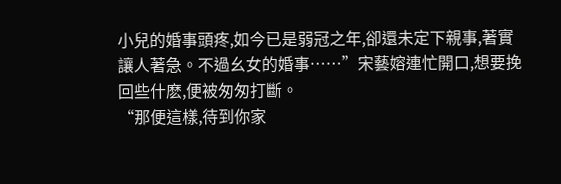小兒的婚事頭疼,如今已是弱冠之年,卻還未定下親事,著實讓人著急。不過幺女的婚事……”宋藝嫆連忙開口,想要挽回些什麽,便被匆匆打斷。
“那便這樣,待到你家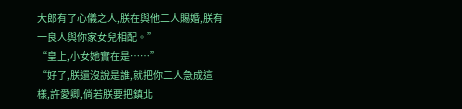大郎有了心儀之人,朕在與他二人賜婚,朕有一良人與你家女兒相配。”
“皇上,小女她實在是……”
“好了,朕還沒說是誰,就把你二人急成這樣,許愛卿,倘若朕要把鎮北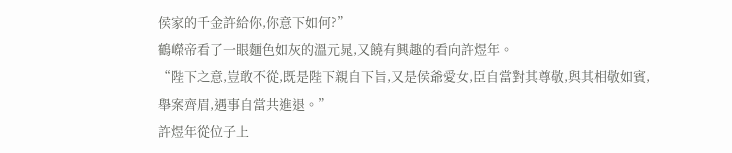侯家的千金許給你,你意下如何?”
鶴嶸帝看了一眼麵色如灰的溫元晁,又饒有興趣的看向許煜年。
“陛下之意,豈敢不從,既是陛下親自下旨,又是侯爺愛女,臣自當對其尊敬,與其相敬如賓,舉案齊眉,遇事自當共進退。”
許煜年從位子上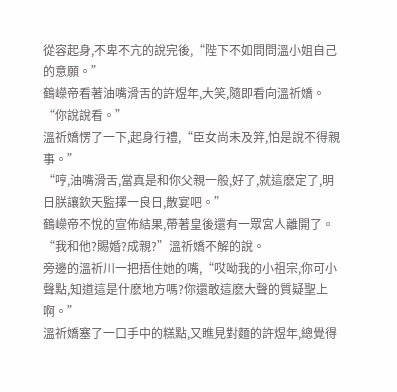從容起身,不卑不亢的說完後,“陛下不如問問溫小姐自己的意願。”
鶴嶸帝看著油嘴滑舌的許煜年,大笑,隨即看向溫祈嬌。
“你說說看。”
溫祈嬌愣了一下,起身行禮,“臣女尚未及笄,怕是說不得親事。”
“哼,油嘴滑舌,當真是和你父親一般,好了,就這麽定了,明日朕讓欽天監擇一良日,散宴吧。”
鶴嶸帝不悅的宣佈結果,帶著皇後還有一眾宮人離開了。
“我和他?賜婚?成親?”溫祈嬌不解的說。
旁邊的溫祈川一把捂住她的嘴,“哎呦我的小祖宗,你可小聲點,知道這是什麽地方嗎?你還敢這麽大聲的質疑聖上啊。”
溫祈嬌塞了一口手中的糕點,又瞧見對麵的許煜年,總覺得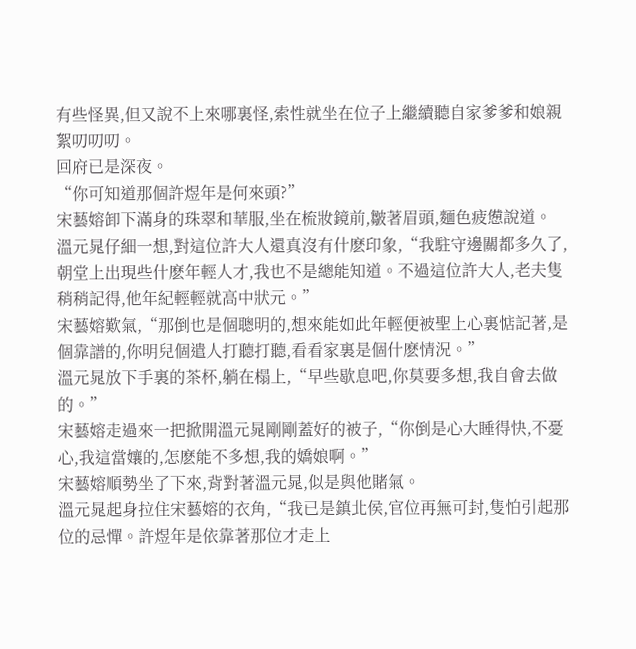有些怪異,但又說不上來哪裏怪,索性就坐在位子上繼續聽自家爹爹和娘親絮叨叨叨。
回府已是深夜。
“你可知道那個許煜年是何來頭?”
宋藝嫆卸下滿身的珠翠和華服,坐在梳妝鏡前,皺著眉頭,麵色疲憊說道。
溫元晁仔細一想,對這位許大人還真沒有什麽印象,“我駐守邊關都多久了,朝堂上出現些什麽年輕人才,我也不是總能知道。不過這位許大人,老夫隻稍稍記得,他年紀輕輕就高中狀元。”
宋藝嫆歎氣,“那倒也是個聰明的,想來能如此年輕便被聖上心裏惦記著,是個靠譜的,你明兒個遣人打聽打聽,看看家裏是個什麽情況。”
溫元晁放下手裏的茶杯,躺在榻上,“早些歇息吧,你莫要多想,我自會去做的。”
宋藝嫆走過來一把掀開溫元晁剛剛蓋好的被子,“你倒是心大睡得快,不憂心,我這當孃的,怎麽能不多想,我的嬌娘啊。”
宋藝嫆順勢坐了下來,背對著溫元晁,似是與他賭氣。
溫元晁起身拉住宋藝嫆的衣角,“我已是鎮北侯,官位再無可封,隻怕引起那位的忌憚。許煜年是依靠著那位才走上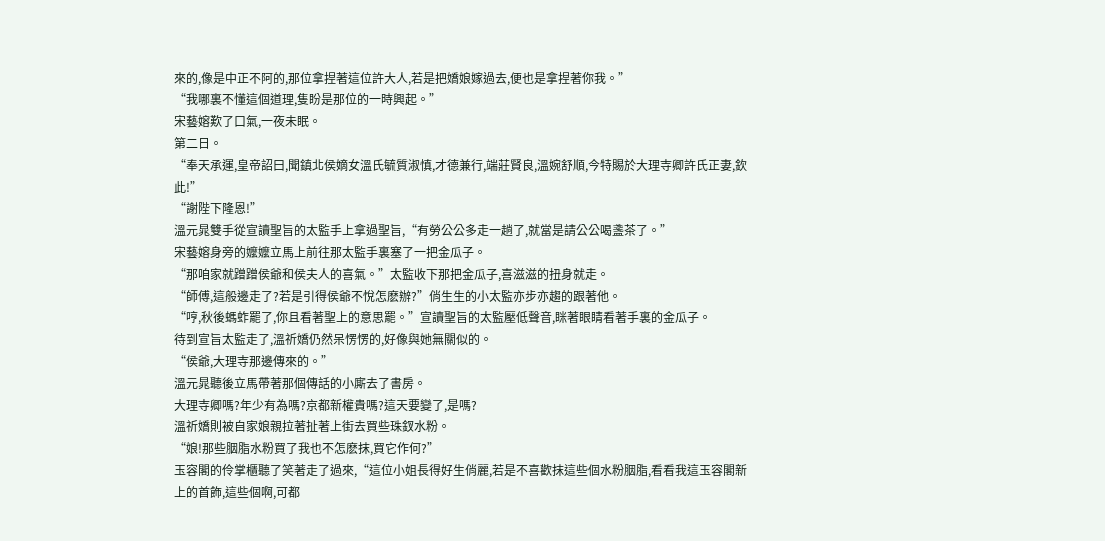來的,像是中正不阿的,那位拿捏著這位許大人,若是把嬌娘嫁過去,便也是拿捏著你我。”
“我哪裏不懂這個道理,隻盼是那位的一時興起。”
宋藝嫆歎了口氣,一夜未眠。
第二日。
“奉天承運,皇帝詔曰,聞鎮北侯嫡女溫氏毓質淑慎,才德兼行,端莊賢良,溫婉舒順,今特賜於大理寺卿許氏正妻,欽此!”
“謝陛下隆恩!”
溫元晁雙手從宣讀聖旨的太監手上拿過聖旨,“有勞公公多走一趟了,就當是請公公喝盞茶了。”
宋藝嫆身旁的嬤嬤立馬上前往那太監手裏塞了一把金瓜子。
“那咱家就蹭蹭侯爺和侯夫人的喜氣。”太監收下那把金瓜子,喜滋滋的扭身就走。
“師傅,這般邊走了?若是引得侯爺不悅怎麽辦?”俏生生的小太監亦步亦趨的跟著他。
“哼,秋後螞蚱罷了,你且看著聖上的意思罷。”宣讀聖旨的太監壓低聲音,眯著眼睛看著手裏的金瓜子。
待到宣旨太監走了,溫祈嬌仍然呆愣愣的,好像與她無關似的。
“侯爺,大理寺那邊傳來的。”
溫元晁聽後立馬帶著那個傳話的小廝去了書房。
大理寺卿嗎?年少有為嗎?京都新權貴嗎?這天要變了,是嗎?
溫祈嬌則被自家娘親拉著扯著上街去買些珠釵水粉。
“娘!那些胭脂水粉買了我也不怎麽抹,買它作何?”
玉容閣的伶掌櫃聽了笑著走了過來,“這位小姐長得好生俏麗,若是不喜歡抹這些個水粉胭脂,看看我這玉容閣新上的首飾,這些個啊,可都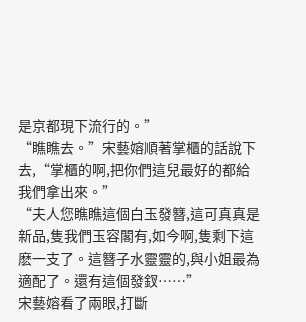是京都現下流行的。”
“瞧瞧去。”宋藝嫆順著掌櫃的話說下去,“掌櫃的啊,把你們這兒最好的都給我們拿出來。”
“夫人您瞧瞧這個白玉發簪,這可真真是新品,隻我們玉容閣有,如今啊,隻剩下這麽一支了。這簪子水靈靈的,與小姐最為適配了。還有這個發釵……”
宋藝嫆看了兩眼,打斷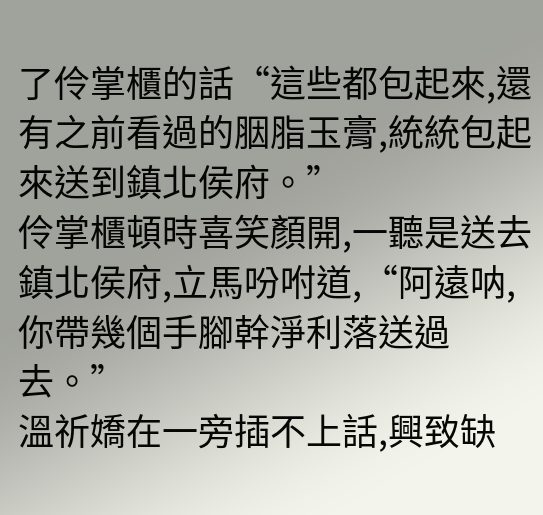了伶掌櫃的話“這些都包起來,還有之前看過的胭脂玉膏,統統包起來送到鎮北侯府。”
伶掌櫃頓時喜笑顏開,一聽是送去鎮北侯府,立馬吩咐道,“阿遠呐,你帶幾個手腳幹淨利落送過去。”
溫祈嬌在一旁插不上話,興致缺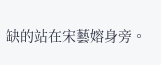缺的站在宋藝嫆身旁。